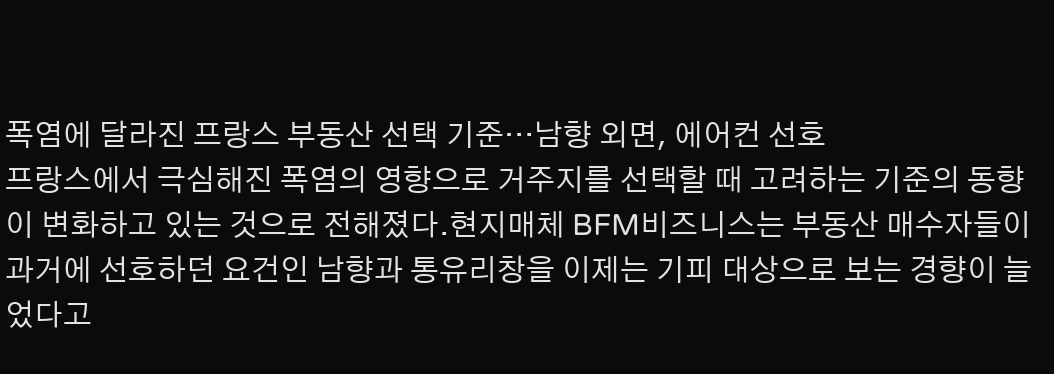폭염에 달라진 프랑스 부동산 선택 기준…남향 외면, 에어컨 선호
프랑스에서 극심해진 폭염의 영향으로 거주지를 선택할 때 고려하는 기준의 동향이 변화하고 있는 것으로 전해졌다.현지매체 BFM비즈니스는 부동산 매수자들이 과거에 선호하던 요건인 남향과 통유리창을 이제는 기피 대상으로 보는 경향이 늘었다고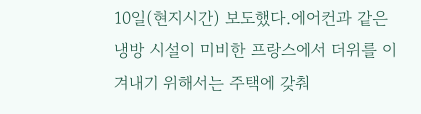10일(현지시간) 보도했다.에어컨과 같은 냉방 시설이 미비한 프랑스에서 더위를 이겨내기 위해서는 주택에 갖춰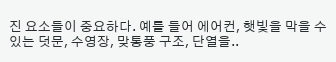진 요소들이 중요하다. 예를 들어 에어컨, 햇빛을 막을 수 있는 덧문, 수영장, 맞통풍 구조, 단열을..